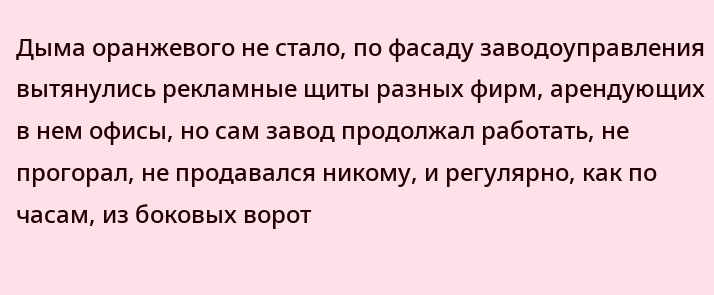Дыма оранжевого не стало, по фасаду заводоуправления вытянулись рекламные щиты разных фирм, арендующих в нем офисы, но сам завод продолжал работать, не прогорал, не продавался никому, и регулярно, как по часам, из боковых ворот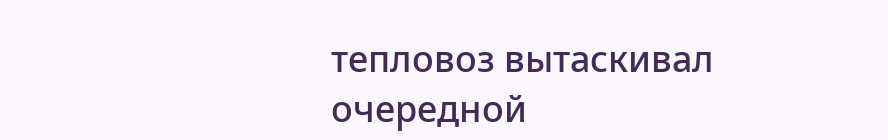тепловоз вытаскивал очередной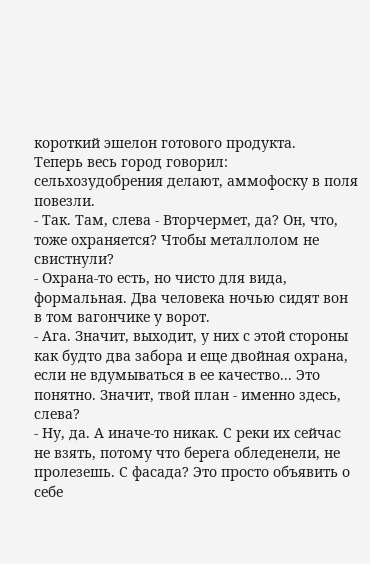короткий эшелон готового продукта.
Теперь весь город говорил: сельхозудобрения делают, аммофоску в поля повезли.
- Так. Там, слева - Вторчермет, да? Он, что, тоже охраняется? Чтобы металлолом не свистнули?
- Охрана-то есть, но чисто для вида, формальная. Два человека ночью сидят вон в том вагончике у ворот.
- Ага. Значит, выходит, у них с этой стороны как будто два забора и еще двойная охрана, если не вдумываться в ее качество... Это понятно. Значит, твой план - именно здесь, слева?
- Ну, да. А иначе-то никак. С реки их сейчас не взять, потому что берега обледенели, не пролезешь. С фасада? Это просто объявить о себе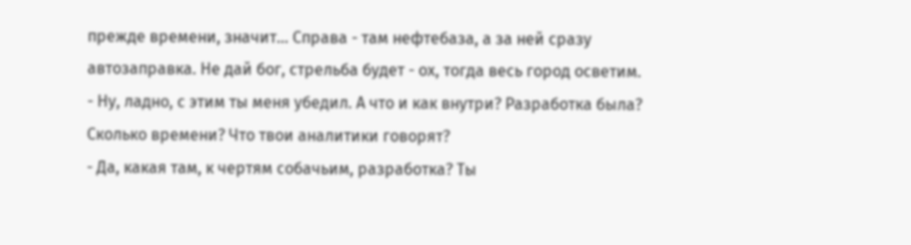прежде времени, значит... Справа - там нефтебаза, а за ней сразу автозаправка. Не дай бог, стрельба будет - ох, тогда весь город осветим.
- Ну, ладно, с этим ты меня убедил. А что и как внутри? Разработка была? Сколько времени? Что твои аналитики говорят?
- Да, какая там, к чертям собачьим, разработка? Ты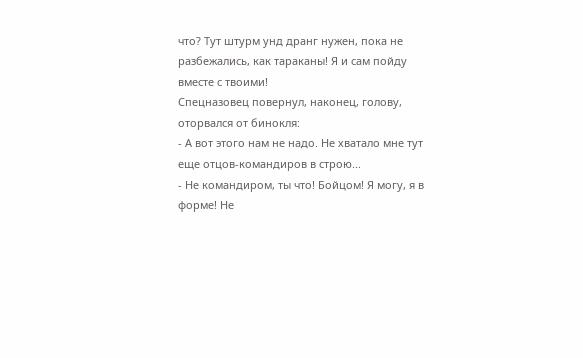что? Тут штурм унд дранг нужен, пока не разбежались, как тараканы! Я и сам пойду вместе с твоими!
Спецназовец повернул, наконец, голову, оторвался от бинокля:
- А вот этого нам не надо. Не хватало мне тут еще отцов-командиров в строю...
- Не командиром, ты что! Бойцом! Я могу, я в форме! Не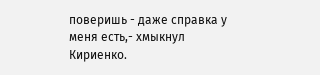поверишь - даже справка у меня есть,- хмыкнул Кириенко.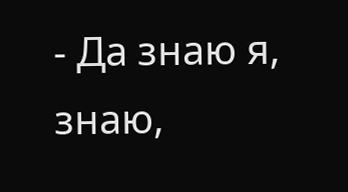- Да знаю я, знаю,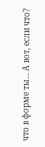что в форме ты... А вот, если что?